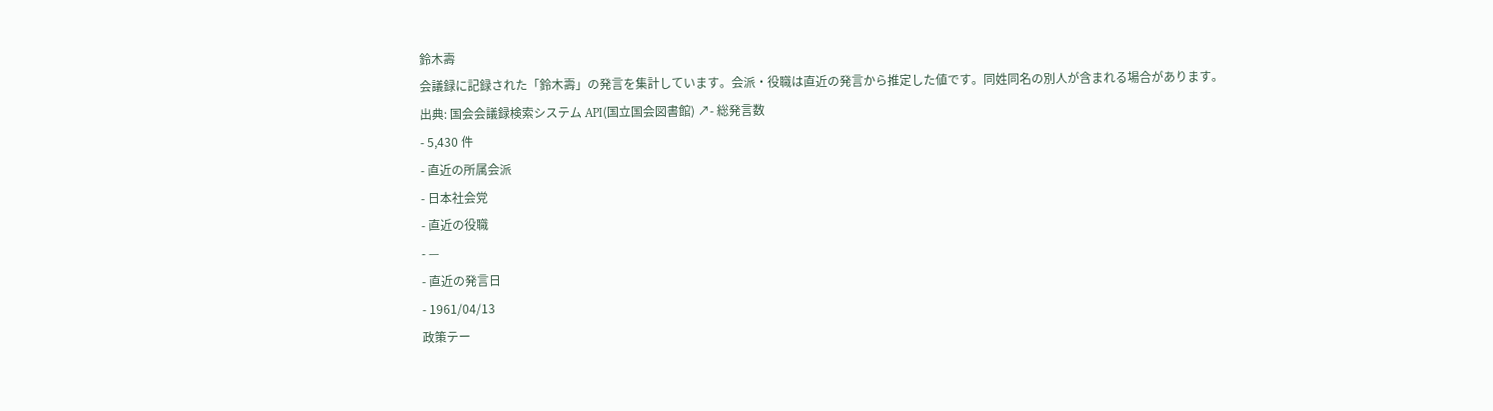鈴木壽
会議録に記録された「鈴木壽」の発言を集計しています。会派・役職は直近の発言から推定した値です。同姓同名の別人が含まれる場合があります。
出典: 国会会議録検索システム API(国立国会図書館) ↗- 総発言数
- 5,430 件
- 直近の所属会派
- 日本社会党
- 直近の役職
- —
- 直近の発言日
- 1961/04/13
政策テー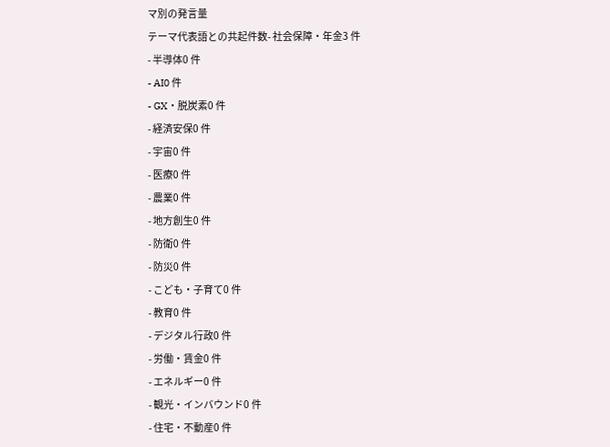マ別の発言量
テーマ代表語との共起件数- 社会保障・年金3 件
- 半導体0 件
- AI0 件
- GX・脱炭素0 件
- 経済安保0 件
- 宇宙0 件
- 医療0 件
- 農業0 件
- 地方創生0 件
- 防衛0 件
- 防災0 件
- こども・子育て0 件
- 教育0 件
- デジタル行政0 件
- 労働・賃金0 件
- エネルギー0 件
- 観光・インバウンド0 件
- 住宅・不動産0 件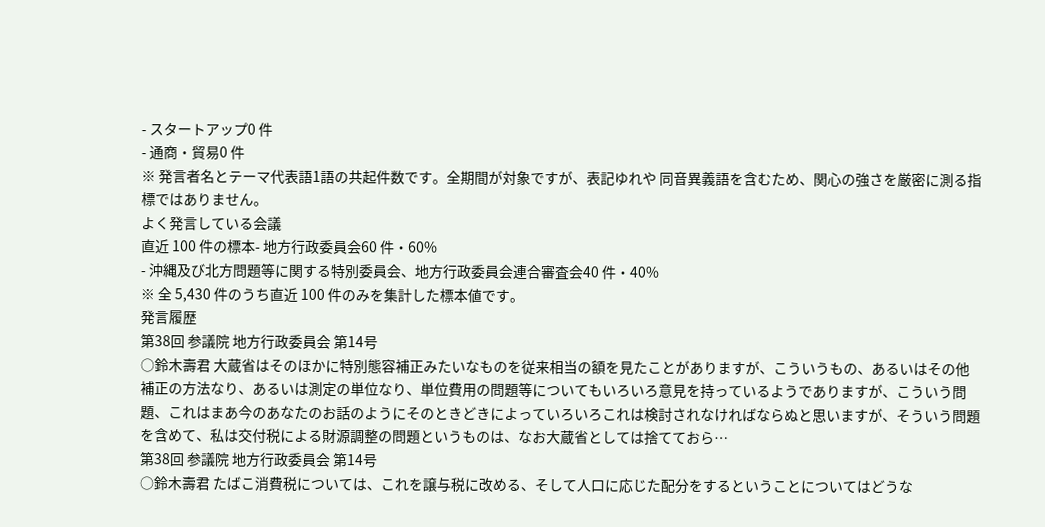- スタートアップ0 件
- 通商・貿易0 件
※ 発言者名とテーマ代表語1語の共起件数です。全期間が対象ですが、表記ゆれや 同音異義語を含むため、関心の強さを厳密に測る指標ではありません。
よく発言している会議
直近 100 件の標本- 地方行政委員会60 件・60%
- 沖縄及び北方問題等に関する特別委員会、地方行政委員会連合審査会40 件・40%
※ 全 5,430 件のうち直近 100 件のみを集計した標本値です。
発言履歴
第38回 参議院 地方行政委員会 第14号
○鈴木壽君 大蔵省はそのほかに特別態容補正みたいなものを従来相当の額を見たことがありますが、こういうもの、あるいはその他補正の方法なり、あるいは測定の単位なり、単位費用の問題等についてもいろいろ意見を持っているようでありますが、こういう問題、これはまあ今のあなたのお話のようにそのときどきによっていろいろこれは検討されなければならぬと思いますが、そういう問題を含めて、私は交付税による財源調整の問題というものは、なお大蔵省としては捨てておら…
第38回 参議院 地方行政委員会 第14号
○鈴木壽君 たばこ消費税については、これを譲与税に改める、そして人口に応じた配分をするということについてはどうな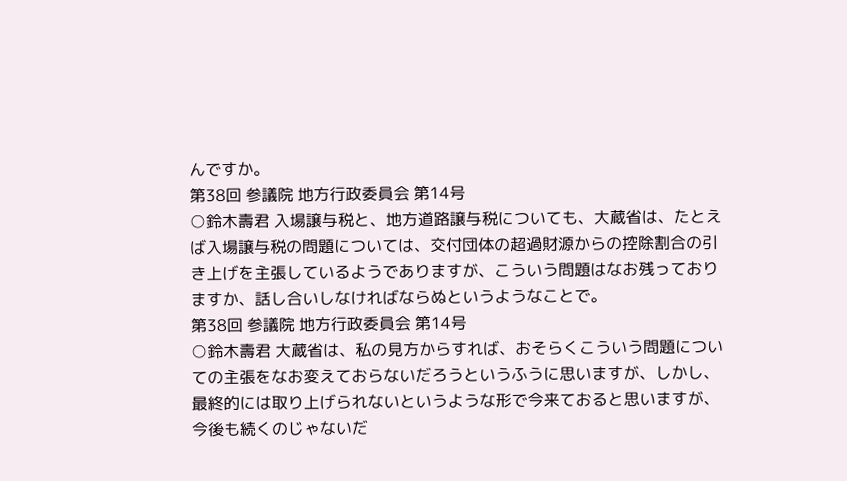んですか。
第38回 参議院 地方行政委員会 第14号
○鈴木壽君 入場譲与税と、地方道路譲与税についても、大蔵省は、たとえば入場譲与税の問題については、交付団体の超過財源からの控除割合の引き上げを主張しているようでありますが、こういう問題はなお残っておりますか、話し合いしなければならぬというようなことで。
第38回 参議院 地方行政委員会 第14号
○鈴木壽君 大蔵省は、私の見方からすれば、おそらくこういう問題についての主張をなお変えておらないだろうというふうに思いますが、しかし、最終的には取り上げられないというような形で今来ておると思いますが、今後も続くのじゃないだ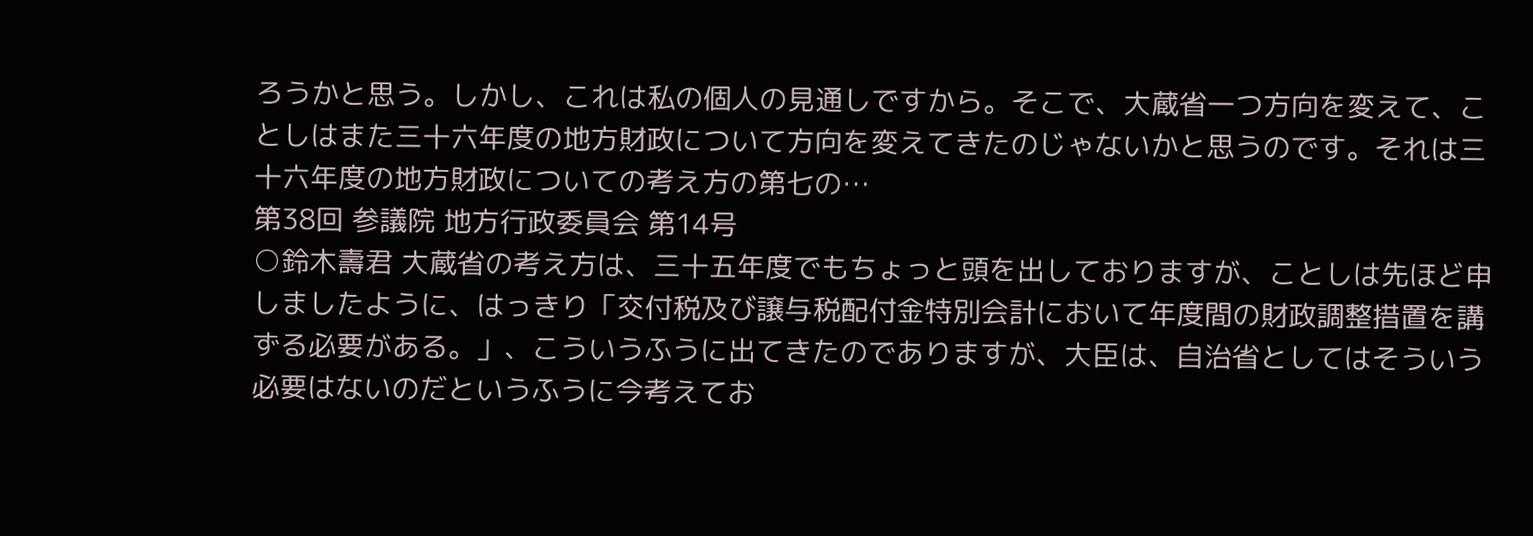ろうかと思う。しかし、これは私の個人の見通しですから。そこで、大蔵省一つ方向を変えて、ことしはまた三十六年度の地方財政について方向を変えてきたのじゃないかと思うのです。それは三十六年度の地方財政についての考え方の第七の…
第38回 参議院 地方行政委員会 第14号
○鈴木壽君 大蔵省の考え方は、三十五年度でもちょっと頭を出しておりますが、ことしは先ほど申しましたように、はっきり「交付税及び譲与税配付金特別会計において年度間の財政調整措置を講ずる必要がある。」、こういうふうに出てきたのでありますが、大臣は、自治省としてはそういう必要はないのだというふうに今考えてお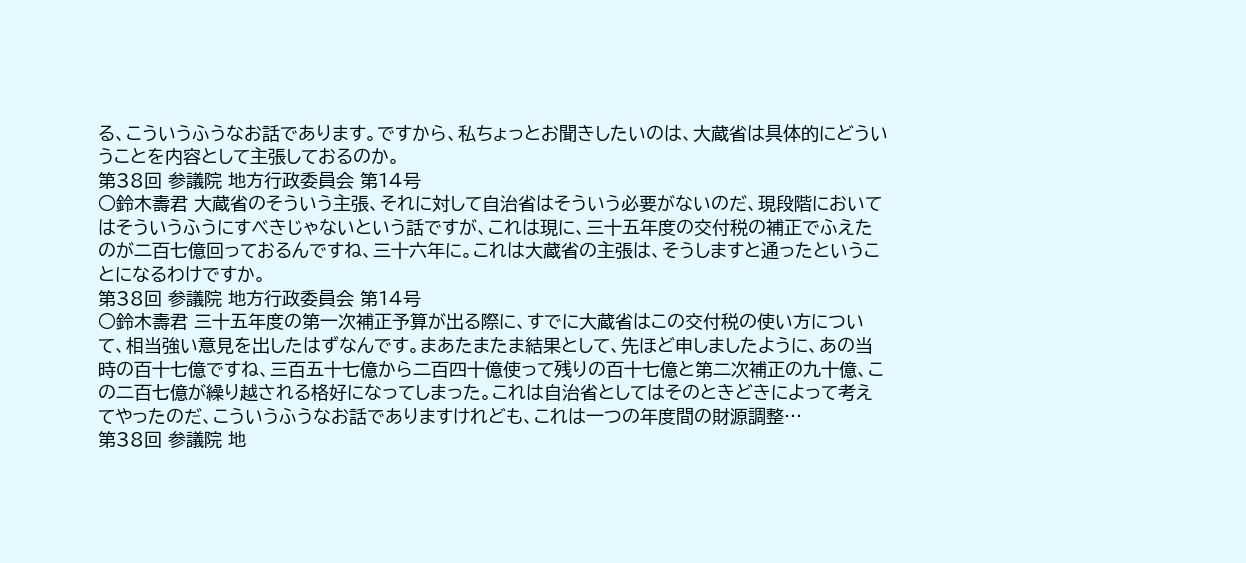る、こういうふうなお話であります。ですから、私ちょっとお聞きしたいのは、大蔵省は具体的にどういうことを内容として主張しておるのか。
第38回 参議院 地方行政委員会 第14号
○鈴木壽君 大蔵省のそういう主張、それに対して自治省はそういう必要がないのだ、現段階においてはそういうふうにすべきじゃないという話ですが、これは現に、三十五年度の交付税の補正でふえたのが二百七億回っておるんですね、三十六年に。これは大蔵省の主張は、そうしますと通ったということになるわけですか。
第38回 参議院 地方行政委員会 第14号
○鈴木壽君 三十五年度の第一次補正予算が出る際に、すでに大蔵省はこの交付税の使い方について、相当強い意見を出したはずなんです。まあたまたま結果として、先ほど申しましたように、あの当時の百十七億ですね、三百五十七億から二百四十億使って残りの百十七億と第二次補正の九十億、この二百七億が繰り越される格好になってしまった。これは自治省としてはそのときどきによって考えてやったのだ、こういうふうなお話でありますけれども、これは一つの年度間の財源調整…
第38回 参議院 地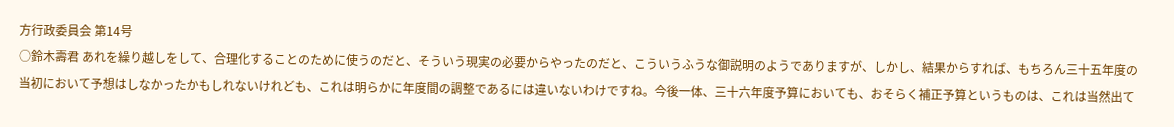方行政委員会 第14号
○鈴木壽君 あれを繰り越しをして、合理化することのために使うのだと、そういう現実の必要からやったのだと、こういうふうな御説明のようでありますが、しかし、結果からすれば、もちろん三十五年度の当初において予想はしなかったかもしれないけれども、これは明らかに年度間の調整であるには違いないわけですね。今後一体、三十六年度予算においても、おそらく補正予算というものは、これは当然出て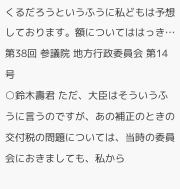くるだろうというふうに私どもは予想しております。額についてははっき…
第38回 参議院 地方行政委員会 第14号
○鈴木壽君 ただ、大臣はそういうふうに言うのですが、あの補正のときの交付税の問題については、当時の委員会におきましても、私から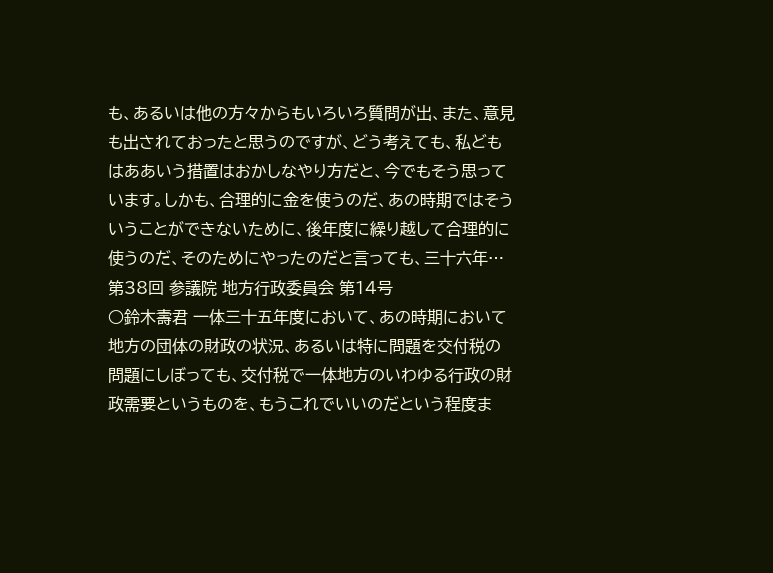も、あるいは他の方々からもいろいろ質問が出、また、意見も出されておったと思うのですが、どう考えても、私どもはああいう措置はおかしなやり方だと、今でもそう思っています。しかも、合理的に金を使うのだ、あの時期ではそういうことができないために、後年度に繰り越して合理的に使うのだ、そのためにやったのだと言っても、三十六年…
第38回 参議院 地方行政委員会 第14号
○鈴木壽君 一体三十五年度において、あの時期において地方の団体の財政の状況、あるいは特に問題を交付税の問題にしぼっても、交付税で一体地方のいわゆる行政の財政需要というものを、もうこれでいいのだという程度ま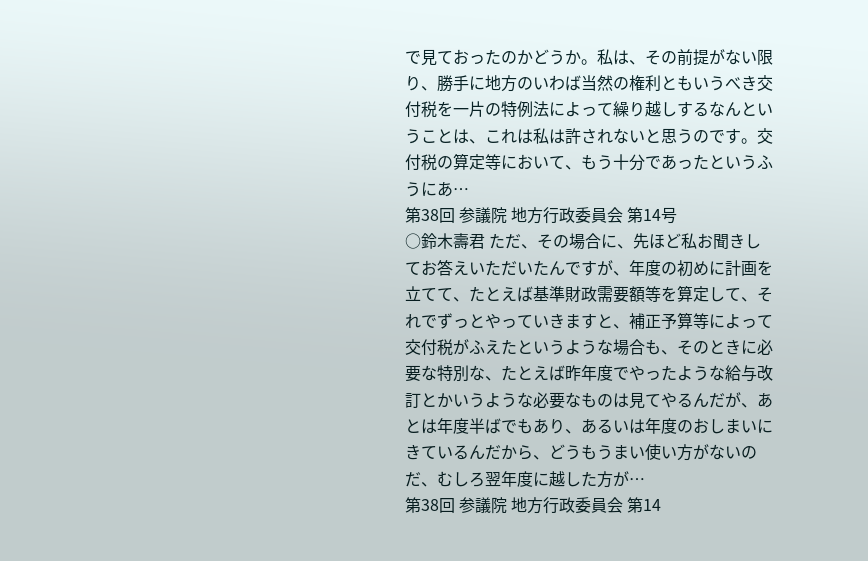で見ておったのかどうか。私は、その前提がない限り、勝手に地方のいわば当然の権利ともいうべき交付税を一片の特例法によって繰り越しするなんということは、これは私は許されないと思うのです。交付税の算定等において、もう十分であったというふうにあ…
第38回 参議院 地方行政委員会 第14号
○鈴木壽君 ただ、その場合に、先ほど私お聞きしてお答えいただいたんですが、年度の初めに計画を立てて、たとえば基準財政需要額等を算定して、それでずっとやっていきますと、補正予算等によって交付税がふえたというような場合も、そのときに必要な特別な、たとえば昨年度でやったような給与改訂とかいうような必要なものは見てやるんだが、あとは年度半ばでもあり、あるいは年度のおしまいにきているんだから、どうもうまい使い方がないのだ、むしろ翌年度に越した方が…
第38回 参議院 地方行政委員会 第14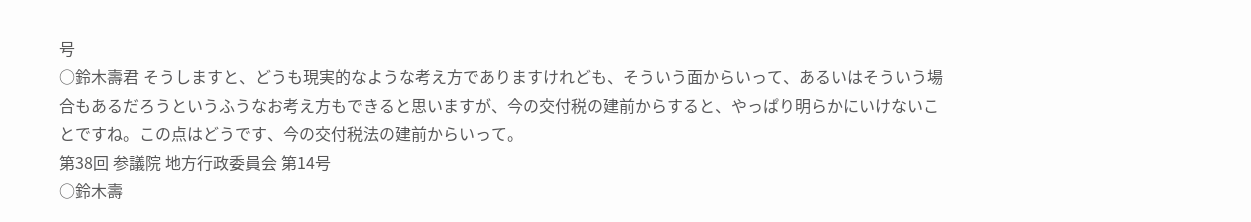号
○鈴木壽君 そうしますと、どうも現実的なような考え方でありますけれども、そういう面からいって、あるいはそういう場合もあるだろうというふうなお考え方もできると思いますが、今の交付税の建前からすると、やっぱり明らかにいけないことですね。この点はどうです、今の交付税法の建前からいって。
第38回 参議院 地方行政委員会 第14号
○鈴木壽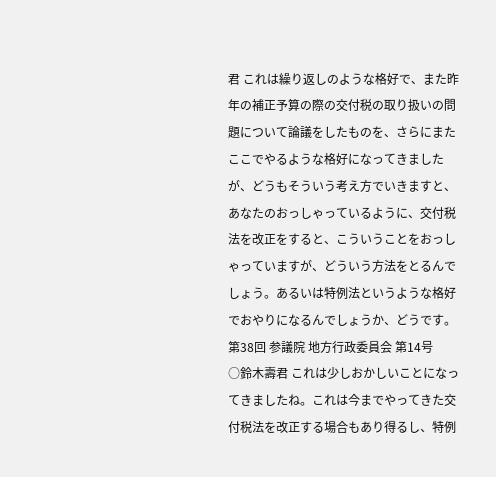君 これは繰り返しのような格好で、また昨年の補正予算の際の交付税の取り扱いの問題について論議をしたものを、さらにまたここでやるような格好になってきましたが、どうもそういう考え方でいきますと、あなたのおっしゃっているように、交付税法を改正をすると、こういうことをおっしゃっていますが、どういう方法をとるんでしょう。あるいは特例法というような格好でおやりになるんでしょうか、どうです。
第38回 参議院 地方行政委員会 第14号
○鈴木壽君 これは少しおかしいことになってきましたね。これは今までやってきた交付税法を改正する場合もあり得るし、特例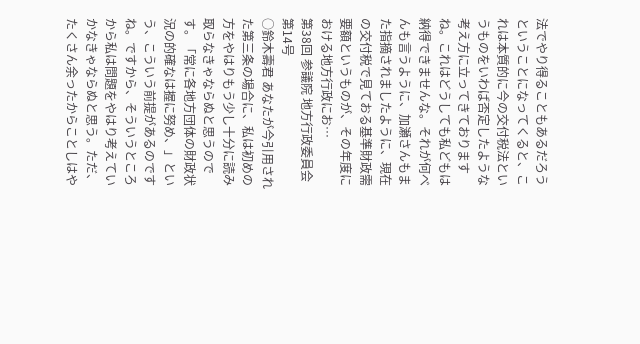法でやり得ることもあるだろうということになってくると、これは本質的に今の交付税法というものをいわば否定したような考え方に立ってきておりますね。これはどうしても私どもは納得できませんな。それが何べんも言うように、加瀬さんもまた指摘されましたように、現在の交付税で見ておる基準財政需要額というものが、その年度における地方行政にお…
第38回 参議院 地方行政委員会 第14号
○鈴木壽君 あなたが今引用された第三条の場合に、私は初めの方をやはりもう少し十分に読み取らなきゃならぬと思うのです。「常に各地方団体の財政状況の的確なは握に努め、」という、こういう前提があるのですね。ですから、そういうところから私は問題をやはり考えていかなきゃならぬと思う。ただ、たくさん余ったからことしはや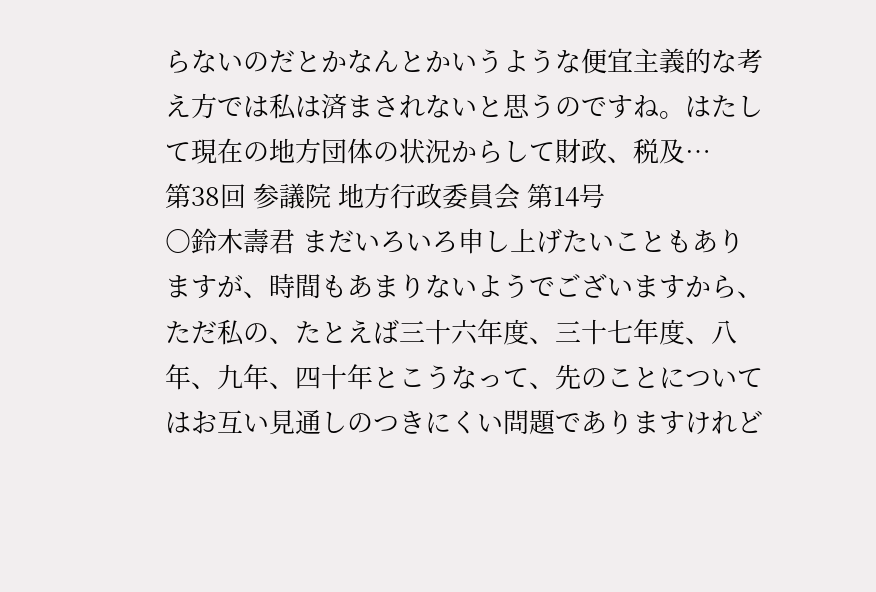らないのだとかなんとかいうような便宜主義的な考え方では私は済まされないと思うのですね。はたして現在の地方団体の状況からして財政、税及…
第38回 参議院 地方行政委員会 第14号
○鈴木壽君 まだいろいろ申し上げたいこともありますが、時間もあまりないようでございますから、ただ私の、たとえば三十六年度、三十七年度、八年、九年、四十年とこうなって、先のことについてはお互い見通しのつきにくい問題でありますけれど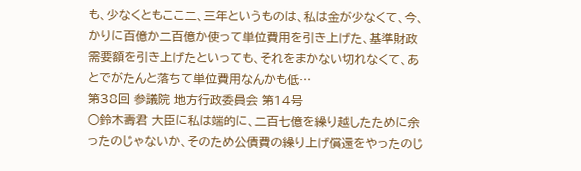も、少なくともここ二、三年というものは、私は金が少なくて、今、かりに百億か二百億か使って単位費用を引き上げた、基準財政需要額を引き上げたといっても、それをまかない切れなくて、あとでがたんと落ちて単位費用なんかも低…
第38回 参議院 地方行政委員会 第14号
○鈴木壽君 大臣に私は端的に、二百七億を繰り越したために余ったのじゃないか、そのため公債費の繰り上げ償還をやったのじ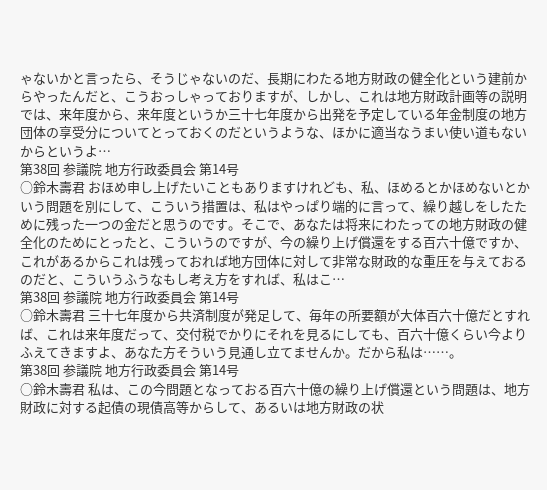ゃないかと言ったら、そうじゃないのだ、長期にわたる地方財政の健全化という建前からやったんだと、こうおっしゃっておりますが、しかし、これは地方財政計画等の説明では、来年度から、来年度というか三十七年度から出発を予定している年金制度の地方団体の享受分についてとっておくのだというような、ほかに適当なうまい使い道もないからというよ…
第38回 参議院 地方行政委員会 第14号
○鈴木壽君 おほめ申し上げたいこともありますけれども、私、ほめるとかほめないとかいう問題を別にして、こういう措置は、私はやっぱり端的に言って、繰り越しをしたために残った一つの金だと思うのです。そこで、あなたは将来にわたっての地方財政の健全化のためにとったと、こういうのですが、今の繰り上げ償還をする百六十億ですか、これがあるからこれは残っておれば地方団体に対して非常な財政的な重圧を与えておるのだと、こういうふうなもし考え方をすれば、私はこ…
第38回 参議院 地方行政委員会 第14号
○鈴木壽君 三十七年度から共済制度が発足して、毎年の所要額が大体百六十億だとすれば、これは来年度だって、交付税でかりにそれを見るにしても、百六十億くらい今よりふえてきますよ、あなた方そういう見通し立てませんか。だから私は……。
第38回 参議院 地方行政委員会 第14号
○鈴木壽君 私は、この今問題となっておる百六十億の繰り上げ償還という問題は、地方財政に対する起債の現債高等からして、あるいは地方財政の状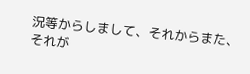況等からしまして、それからまた、それが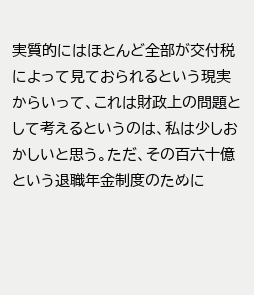実質的にはほとんど全部が交付税によって見ておられるという現実からいって、これは財政上の問題として考えるというのは、私は少しおかしいと思う。ただ、その百六十億という退職年金制度のために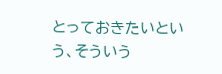とっておきたいという、そういう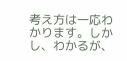考え方は一応わかります。しかし、わかるが、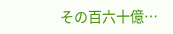その百六十億…